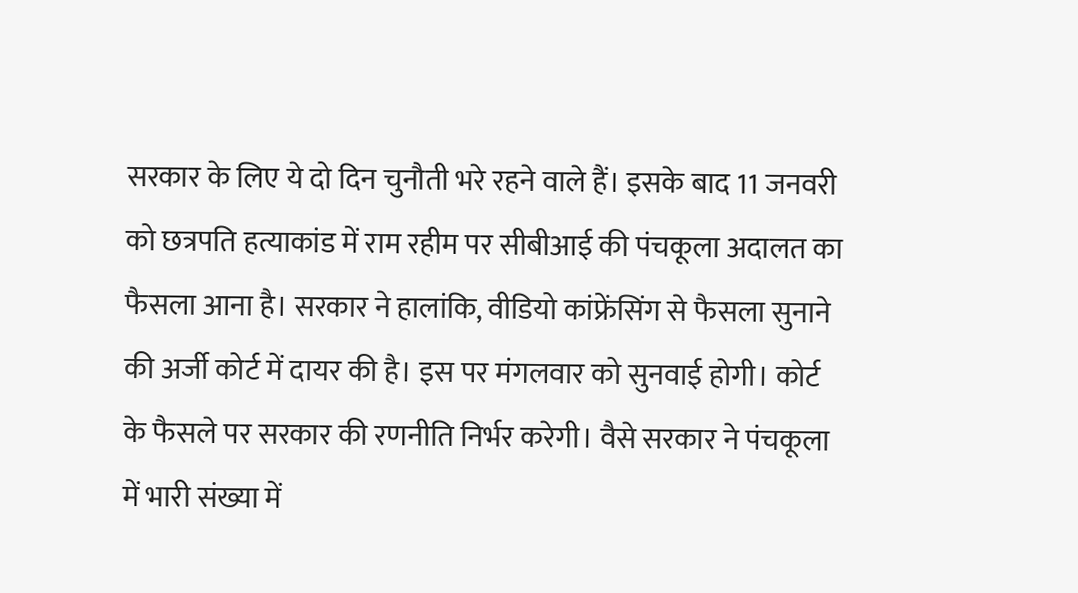सरकार के लिए ये दो दिन चुनौती भरे रहने वाले हैं। इसके बाद 11 जनवरी को छत्रपति हत्याकांड में राम रहीम पर सीबीआई की पंचकूला अदालत का फैसला आना है। सरकार ने हालांकि, वीडियो कांफ्रेंसिंग से फैसला सुनाने की अर्जी कोर्ट में दायर की है। इस पर मंगलवार को सुनवाई होगी। कोर्ट के फैसले पर सरकार की रणनीति निर्भर करेगी। वैसे सरकार ने पंचकूला में भारी संख्या में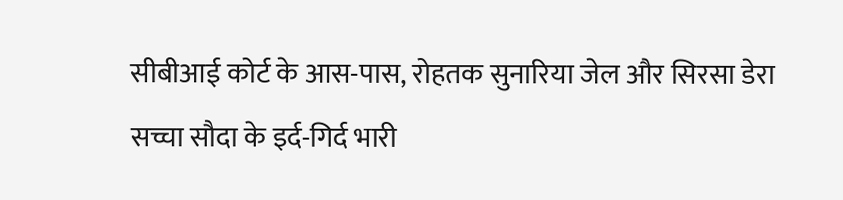सीबीआई कोर्ट के आस-पास, रोहतक सुनारिया जेल और सिरसा डेरा सच्चा सौदा के इर्द-गिर्द भारी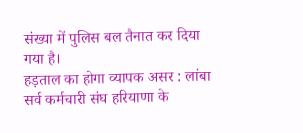संख्या में पुलिस बल तैनात कर दिया गया है।
हड़ताल का होगा व्यापक असर : लांबा
सर्व कर्मचारी संघ हरियाणा के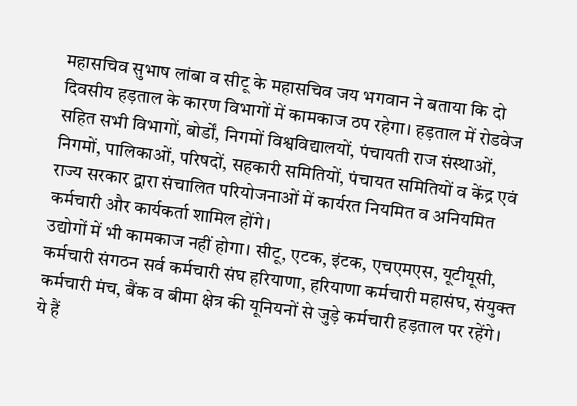महासचिव सुभाष लांबा व सीटू के महासचिव जय भगवान ने बताया कि दो दिवसीय हड़ताल के कारण विभागों में कामकाज ठप रहेगा। हड़ताल में रोडवेज सहित सभी विभागों, बोर्डों, निगमों विश्वविद्यालयों, पंचायती राज संस्थाओं, निगमों, पालिकाओं, परिषदों, सहकारी समितियों, पंचायत समितियों व केंद्र एवं राज्य सरकार द्वारा संचालित परियोजनाओं में कार्यरत नियमित व अनियमित कर्मचारी और कार्यकर्ता शामिल होंगे।
उद्योगों में भी कामकाज नहीं होगा। सीटू, एटक, इंटक, एचएमएस, यूटीयूसी, कर्मचारी संगठन सर्व कर्मचारी संघ हरियाणा, हरियाणा कर्मचारी महासंघ, संयुक्त कर्मचारी मंच, बैंक व बीमा क्षेत्र की यूनियनों से जुड़े कर्मचारी हड़ताल पर रहेंगे।
ये हैं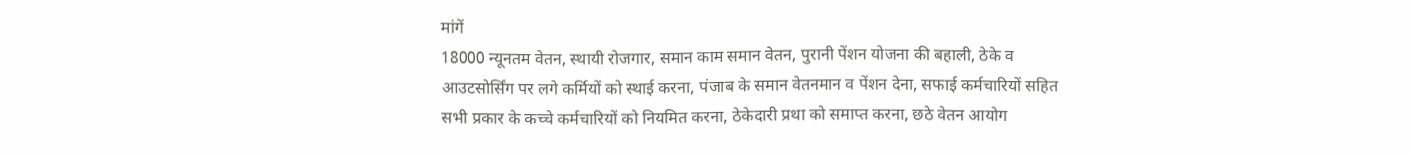मांगें
18000 न्यूनतम वेतन, स्थायी रोजगार, समान काम समान वेतन, पुरानी पेंशन योजना की बहाली, ठेके व आउटसोर्सिंग पर लगे कर्मियों को स्थाई करना, पंजाब के समान वेतनमान व पेंशन देना, सफाई कर्मचारियों सहित सभी प्रकार के कच्चे कर्मचारियों को नियमित करना, ठेकेदारी प्रथा को समाप्त करना, छठे वेतन आयोग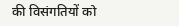की विसंगतियों को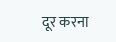दूर करना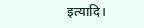इत्यादि।